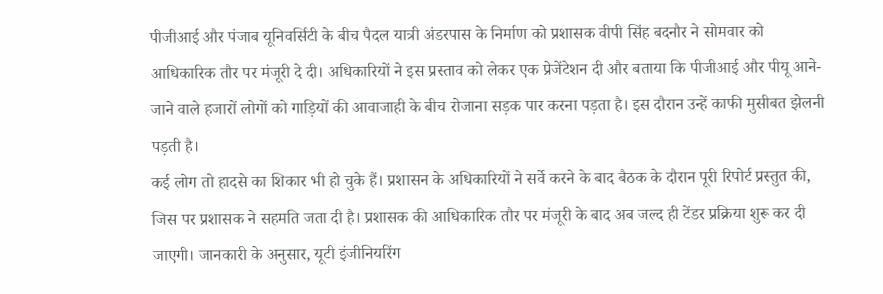पीजीआई और पंजाब यूनिवर्सिटी के बीच पैदल यात्री अंडरपास के निर्माण को प्रशासक वीपी सिंह बदनौर ने सोमवार को आधिकारिक तौर पर मंजूरी दे दी। अधिकारियों ने इस प्रस्ताव को लेकर एक प्रेजेंटेशन दी और बताया कि पीजीआई और पीयू आने-जाने वाले हजारों लोगों को गाड़ियों की आवाजाही के बीच रोजाना सड़क पार करना पड़ता है। इस दौरान उन्हें काफी मुसीबत झेलनी पड़ती है।
कई लोग तो हादसे का शिकार भी हो चुके हैं। प्रशासन के अधिकारियों ने सर्वे करने के बाद बैठक के दौरान पूरी रिपोर्ट प्रस्तुत की, जिस पर प्रशासक ने सहमति जता दी है। प्रशासक की आधिकारिक तौर पर मंजूरी के बाद अब जल्द ही टेंडर प्रक्रिया शुरू कर दी जाएगी। जानकारी के अनुसार, यूटी इंजीनियरिंग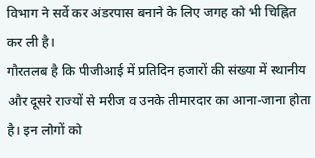विभाग ने सर्वे कर अंडरपास बनाने के लिए जगह को भी चिह्नित कर ली है।
गौरतलब है कि पीजीआई में प्रतिदिन हजारों की संख्या में स्थानीय और दूसरे राज्यों से मरीज व उनके तीमारदार का आना-जाना होता है। इन लोगों को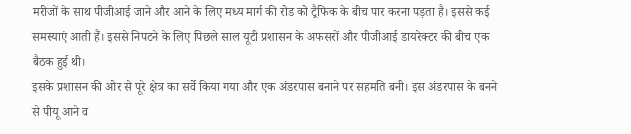मरीजों के साथ पीजीआई जाने और आने के लिए मध्य मार्ग की रोड को ट्रैफिक के बीच पार करना पड़ता है। इससे कई समस्याएं आती हैं। इससे निपटने के लिए पिछले साल यूटी प्रशासन के अफसरों और पीजीआई डायरेक्टर की बीच एक बैठक हुई थी।
इसके प्रशासन की ओर से पूरे क्षेत्र का सर्वे किया गया और एक अंडरपास बनाने पर सहमति बनी। इस अंडरपास के बनने से पीयू आने व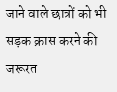जाने वाले छात्रों को भी सड़क क्रास करने की जरूरत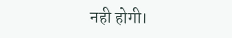नही होगी।